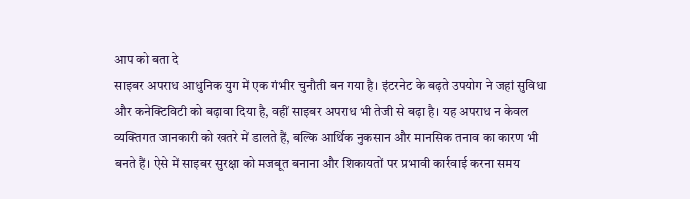आप को बता दे
साइबर अपराध आधुनिक युग में एक गंभीर चुनौती बन गया है। इंटरनेट के बढ़ते उपयोग ने जहां सुविधा और कनेक्टिविटी को बढ़ावा दिया है, वहीं साइबर अपराध भी तेजी से बढ़ा है। यह अपराध न केवल व्यक्तिगत जानकारी को खतरे में डालते हैं, बल्कि आर्थिक नुकसान और मानसिक तनाव का कारण भी बनते हैं। ऐसे में साइबर सुरक्षा को मजबूत बनाना और शिकायतों पर प्रभावी कार्रवाई करना समय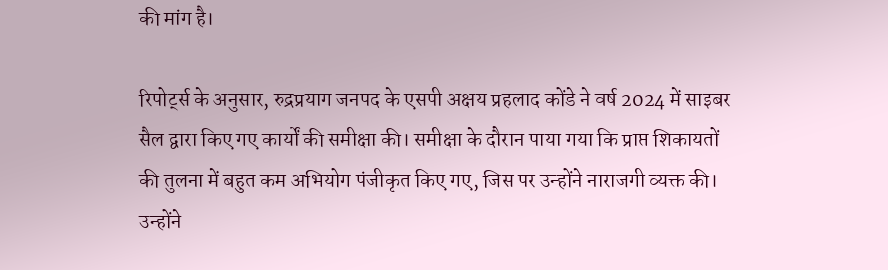की मांग है।

रिपोर्ट्स के अनुसार, रुद्रप्रयाग जनपद के एसपी अक्षय प्रहलाद कोंडे ने वर्ष 2024 में साइबर सैल द्वारा किए गए कार्यों की समीक्षा की। समीक्षा के दौरान पाया गया कि प्राप्त शिकायतों की तुलना में बहुत कम अभियोग पंजीकृत किए गए, जिस पर उन्होंने नाराजगी व्यक्त की। उन्होंने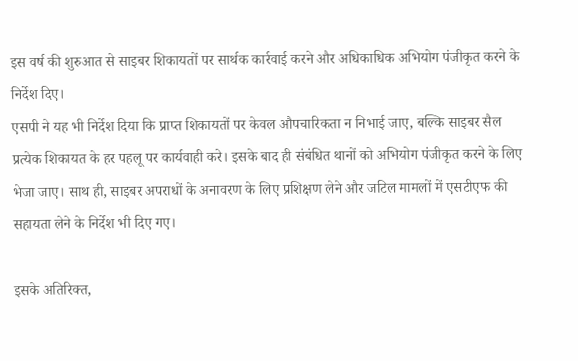इस वर्ष की शुरुआत से साइबर शिकायतों पर सार्थक कार्रवाई करने और अधिकाधिक अभियोग पंजीकृत करने के निर्देश दिए।
एसपी ने यह भी निर्देश दिया कि प्राप्त शिकायतों पर केवल औपचारिकता न निभाई जाए, बल्कि साइबर सैल प्रत्येक शिकायत के हर पहलू पर कार्यवाही करे। इसके बाद ही संबंधित थानों को अभियोग पंजीकृत करने के लिए भेजा जाए। साथ ही, साइबर अपराधों के अनावरण के लिए प्रशिक्षण लेने और जटिल मामलों में एसटीएफ की सहायता लेने के निर्देश भी दिए गए।

इसके अतिरिक्त,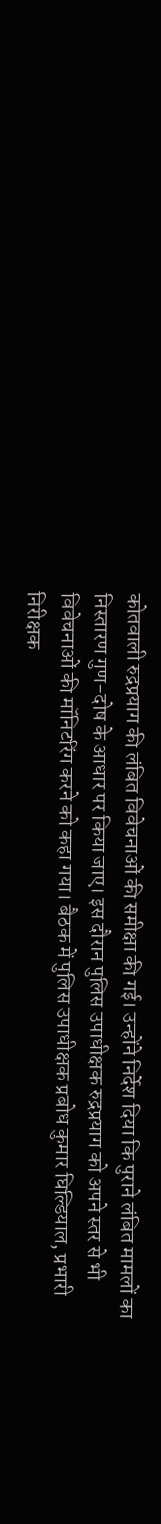कोतवाली रुद्रप्रयाग की लंबित विवेचनाओं की समीक्षा की गई। उन्होंने निर्देश दिया कि पुराने लंबित मामलों का निस्तारण गुण-दोष के आधार पर किया जाए। इस दौरान पुलिस उपाधीक्षक रुद्रप्रयाग को अपने स्तर से भी विवेचनाओं की मॉनिटरिंग करने को कहा गया। बैठक में पुलिस उपाधीक्षक प्रबोध कुमार घिल्डियाल, प्रभारी निरीक्षक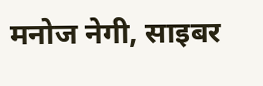मनोज नेगी, साइबर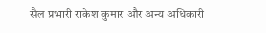सैल प्रभारी राकेश कुमार और अन्य अधिकारी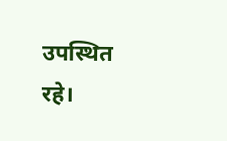उपस्थित रहे।